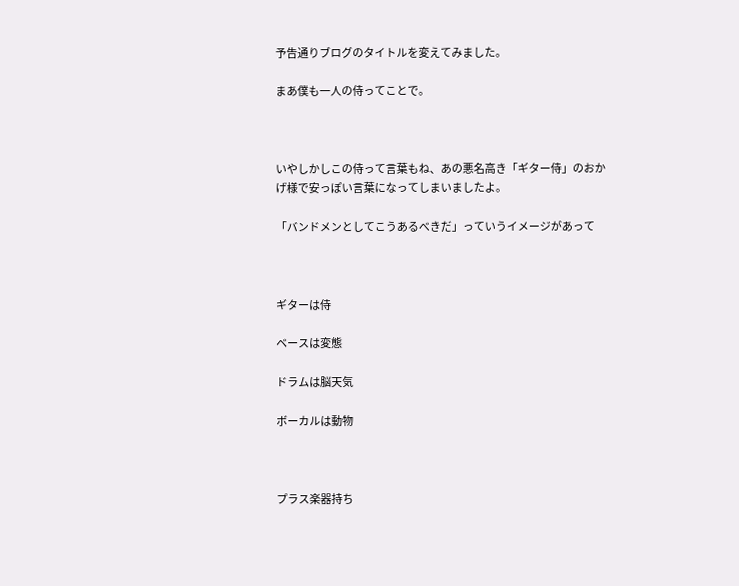予告通りブログのタイトルを変えてみました。

まあ僕も一人の侍ってことで。



いやしかしこの侍って言葉もね、あの悪名高き「ギター侍」のおかげ様で安っぽい言葉になってしまいましたよ。

「バンドメンとしてこうあるべきだ」っていうイメージがあって



ギターは侍

ベースは変態

ドラムは脳天気

ボーカルは動物



プラス楽器持ち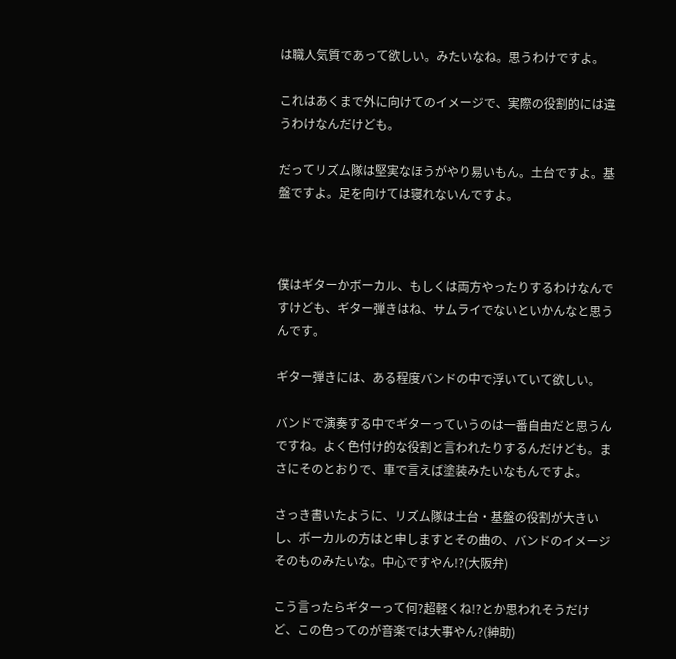は職人気質であって欲しい。みたいなね。思うわけですよ。

これはあくまで外に向けてのイメージで、実際の役割的には違うわけなんだけども。

だってリズム隊は堅実なほうがやり易いもん。土台ですよ。基盤ですよ。足を向けては寝れないんですよ。



僕はギターかボーカル、もしくは両方やったりするわけなんですけども、ギター弾きはね、サムライでないといかんなと思うんです。

ギター弾きには、ある程度バンドの中で浮いていて欲しい。

バンドで演奏する中でギターっていうのは一番自由だと思うんですね。よく色付け的な役割と言われたりするんだけども。まさにそのとおりで、車で言えば塗装みたいなもんですよ。

さっき書いたように、リズム隊は土台・基盤の役割が大きいし、ボーカルの方はと申しますとその曲の、バンドのイメージそのものみたいな。中心ですやん!?(大阪弁)

こう言ったらギターって何?超軽くね!?とか思われそうだけど、この色ってのが音楽では大事やん?(紳助)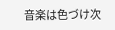音楽は色づけ次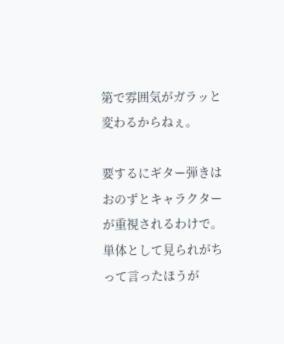第で雰囲気がガラッと変わるからねぇ。

要するにギター弾きはおのずとキャラクターが重視されるわけで。単体として見られがちって言ったほうが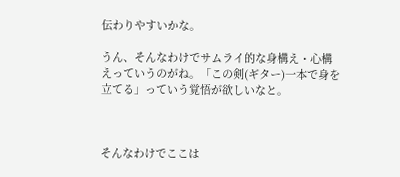伝わりやすいかな。

うん、そんなわけでサムライ的な身構え・心構えっていうのがね。「この剣(ギター)一本で身を立てる」っていう覚悟が欲しいなと。



そんなわけでここは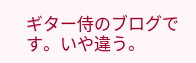ギター侍のブログです。いや違う。